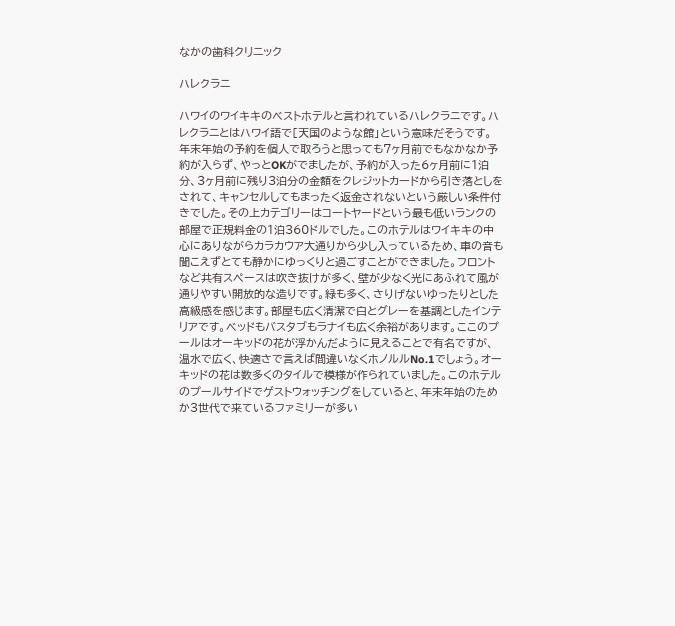なかの歯科クリニック

ハレクラニ

ハワイのワイキキのベストホテルと言われているハレクラニです。ハレクラニとはハワイ語で[天国のような館」という意味だそうです。
年末年始の予約を個人で取ろうと思っても7ヶ月前でもなかなか予約が入らず、やっとOKがでましたが、予約が入った6ヶ月前に1泊分、3ヶ月前に残り3泊分の金額をクレジットカードから引き落としをされて、キャンセルしてもまったく返金されないという厳しい条件付きでした。その上カテゴリーはコートヤードという最も低いランクの部屋で正規料金の1泊360ドルでした。このホテルはワイキキの中心にありながらカラカウア大通りから少し入っているため、車の音も聞こえずとても静かにゆっくりと過ごすことができました。フロントなど共有スペースは吹き抜けが多く、壁が少なく光にあふれて風が通りやすい開放的な造りです。緑も多く、さりげないゆったりとした高級感を感じます。部屋も広く清潔で白とグレーを基調としたインテリアです。ベッドもバスタブもラナイも広く余裕があります。ここのプールはオーキッドの花が浮かんだように見えることで有名ですが、温水で広く、快適さで言えば間違いなくホノルルNo.1でしょう。オーキッドの花は数多くのタイルで模様が作られていました。このホテルのプールサイドでゲストウォッチングをしていると、年末年始のためか3世代で来ているファミリーが多い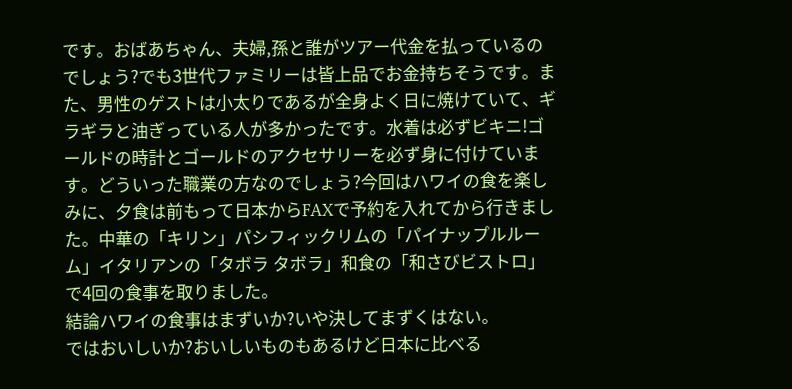です。おばあちゃん、夫婦,孫と誰がツアー代金を払っているのでしょう?でも3世代ファミリーは皆上品でお金持ちそうです。また、男性のゲストは小太りであるが全身よく日に焼けていて、ギラギラと油ぎっている人が多かったです。水着は必ずビキニ!ゴールドの時計とゴールドのアクセサリーを必ず身に付けています。どういった職業の方なのでしょう?今回はハワイの食を楽しみに、夕食は前もって日本からFAXで予約を入れてから行きました。中華の「キリン」パシフィックリムの「パイナップルルーム」イタリアンの「タボラ タボラ」和食の「和さびビストロ」で4回の食事を取りました。
結論ハワイの食事はまずいか?いや決してまずくはない。
ではおいしいか?おいしいものもあるけど日本に比べる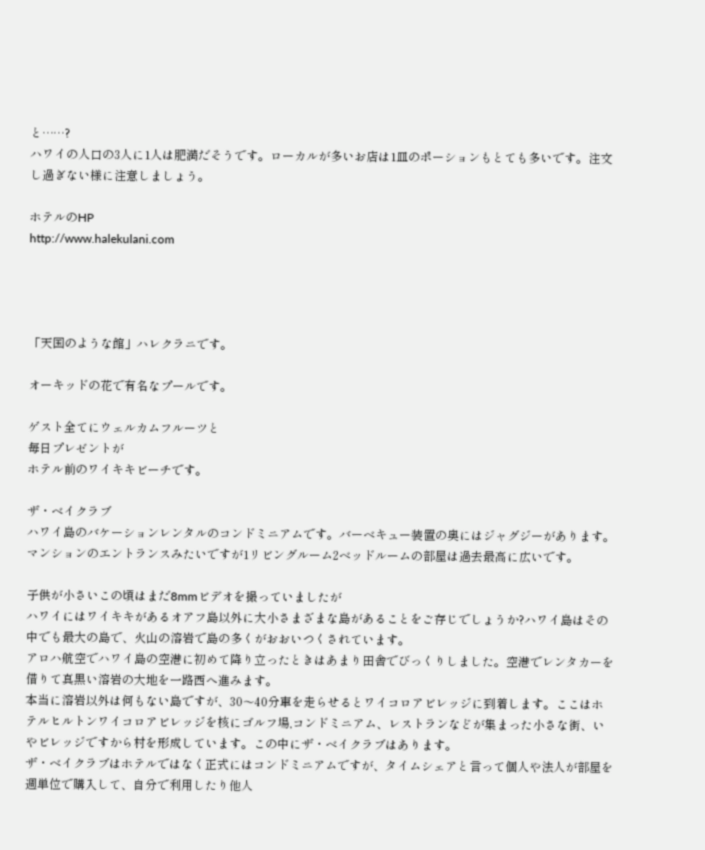と……?
ハワイの人口の3人に1人は肥満だそうです。ローカルが多いお店は1皿のポーションもとても多いです。注文し過ぎない様に注意しましょう。

ホテルのHP
http://www.halekulani.com




「天国のような館」ハレクラニです。

オーキッドの花で有名なプールです。

ゲスト全てにウェルカムフルーツと
毎日プレゼントが
ホテル前のワイキキビーチです。

ザ・ベイクラブ
ハワイ島のバケーションレンタルのコンドミニアムです。バーベキュー装置の奥にはジャグジーがあります。
マンションのエントランスみたいですが1リビングルーム2ベッドルームの部屋は過去最高に広いです。

子供が小さいこの頃はまだ8mmビデオを撮っていましたが
ハワイにはワイキキがあるオアフ島以外に大小さまざまな島があることをご存じでしょうか?ハワイ島はその中でも最大の島で、火山の溶岩で島の多くがおおいつくされています。
アロハ航空でハワイ島の空港に初めて降り立ったときはあまり田舎でびっくりしました。空港でレンタカーを借りて真黒い溶岩の大地を一路西へ進みます。
本当に溶岩以外は何もない島ですが、30〜40分車を走らせるとワイコロアビレッジに到着します。ここはホテルヒルトンワイコロアビレッジを核にゴルフ場,コンドミニアム、レストランなどが集まった小さな街、いやビレッジですから村を形成しています。この中にザ・ベイクラブはあります。
ザ・ベイクラブはホテルではなく正式にはコンドミニアムですが、タイムシェアと言って個人や法人が部屋を週単位で購入して、自分で利用したり他人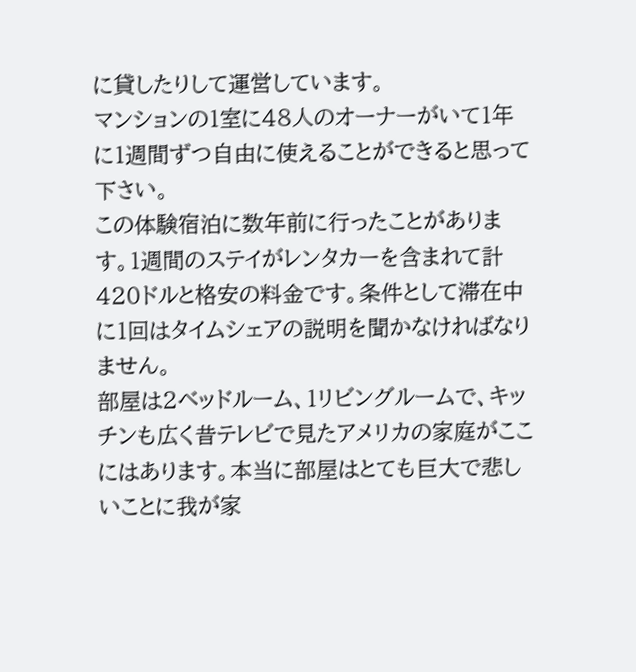に貸したりして運営しています。
マンションの1室に48人のオーナーがいて1年に1週間ずつ自由に使えることができると思って下さい。
この体験宿泊に数年前に行ったことがあります。1週間のステイがレンタカーを含まれて計420ドルと格安の料金です。条件として滞在中に1回はタイムシェアの説明を聞かなければなりません。
部屋は2ベッドルーム、1リビングルームで、キッチンも広く昔テレビで見たアメリカの家庭がここにはあります。本当に部屋はとても巨大で悲しいことに我が家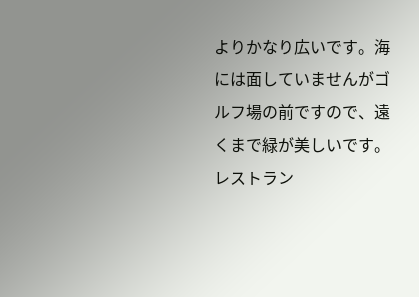よりかなり広いです。海には面していませんがゴルフ場の前ですので、遠くまで緑が美しいです。レストラン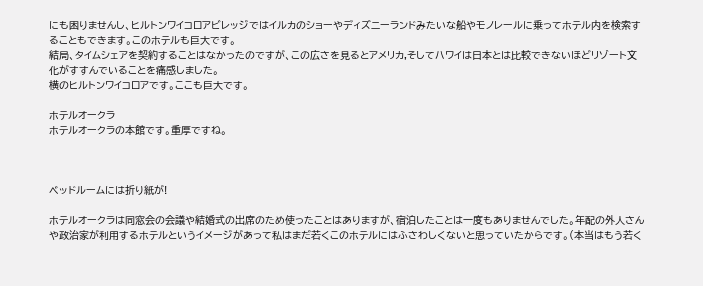にも困りませんし、ヒルトンワイコロアビレッジではイルカのショーやディズニーランドみたいな船やモノレールに乗ってホテル内を検索することもできます。このホテルも巨大です。
結局、タイムシェアを契約することはなかったのですが、この広さを見るとアメリカ,そしてハワイは日本とは比較できないほどリゾート文化がすすんでいることを痛感しました。
横のヒルトンワイコロアです。ここも巨大です。

ホテルオークラ
ホテルオークラの本館です。重厚ですね。



ベッドルームには折り紙が!

ホテルオークラは同窓会の会議や結婚式の出席のため使ったことはありますが、宿泊したことは一度もありませんでした。年配の外人さんや政治家が利用するホテルというイメージがあって私はまだ若くこのホテルにはふさわしくないと思っていたからです。(本当はもう若く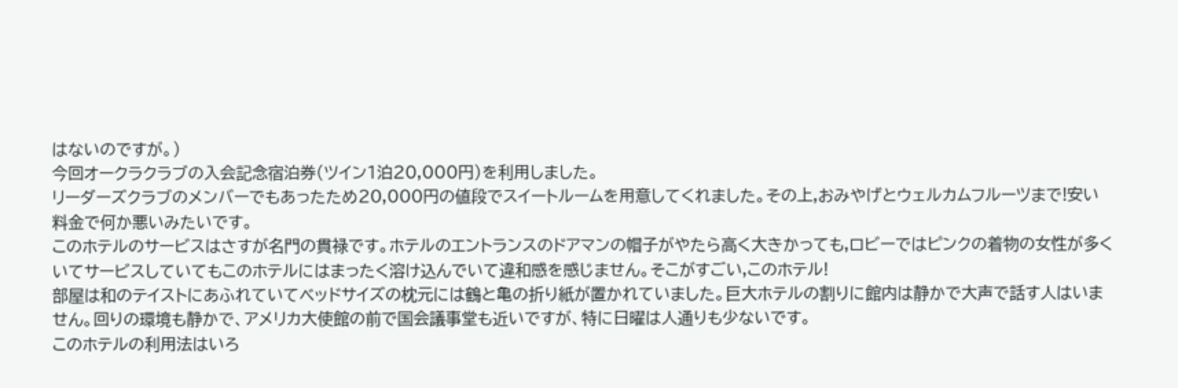はないのですが。)
今回オークラクラブの入会記念宿泊券(ツイン1泊20,000円)を利用しました。
リーダーズクラブのメンバーでもあったため20,000円の値段でスイートルームを用意してくれました。その上,おみやげとウェルカムフルーツまで!安い料金で何か悪いみたいです。
このホテルのサービスはさすが名門の貫禄です。ホテルのエントランスのドアマンの帽子がやたら高く大きかっても,ロビーではピンクの着物の女性が多くいてサービスしていてもこのホテルにはまったく溶け込んでいて違和感を感じません。そこがすごい,このホテル!
部屋は和のテイストにあふれていてベッドサイズの枕元には鶴と亀の折り紙が置かれていました。巨大ホテルの割りに館内は静かで大声で話す人はいません。回りの環境も静かで、アメリカ大使館の前で国会議事堂も近いですが、特に日曜は人通りも少ないです。
このホテルの利用法はいろ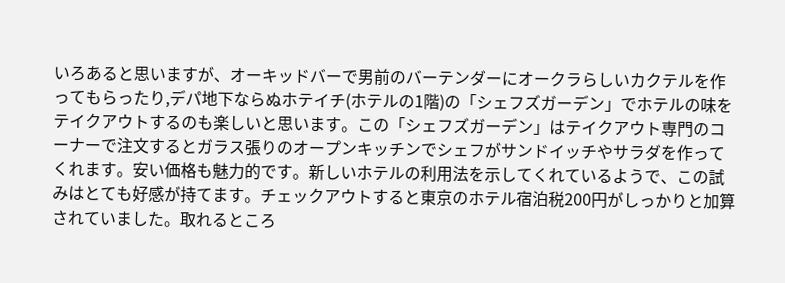いろあると思いますが、オーキッドバーで男前のバーテンダーにオークラらしいカクテルを作ってもらったり,デパ地下ならぬホテイチ(ホテルの1階)の「シェフズガーデン」でホテルの味をテイクアウトするのも楽しいと思います。この「シェフズガーデン」はテイクアウト専門のコーナーで注文するとガラス張りのオープンキッチンでシェフがサンドイッチやサラダを作ってくれます。安い価格も魅力的です。新しいホテルの利用法を示してくれているようで、この試みはとても好感が持てます。チェックアウトすると東京のホテル宿泊税200円がしっかりと加算されていました。取れるところ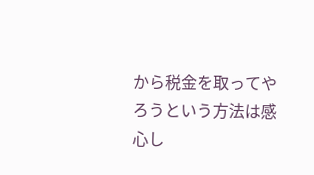から税金を取ってやろうという方法は感心し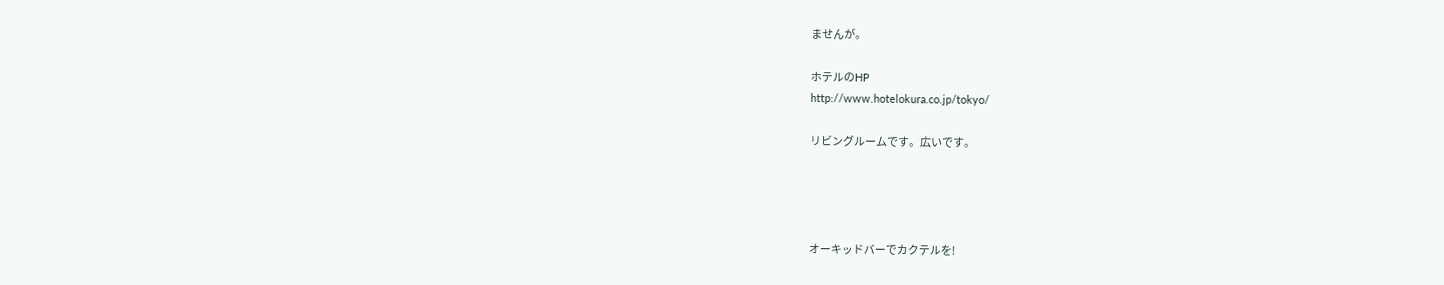ませんが。

ホテルのHP
http://www.hotelokura.co.jp/tokyo/

リビングルームです。広いです。




オーキッドバーでカクテルを!